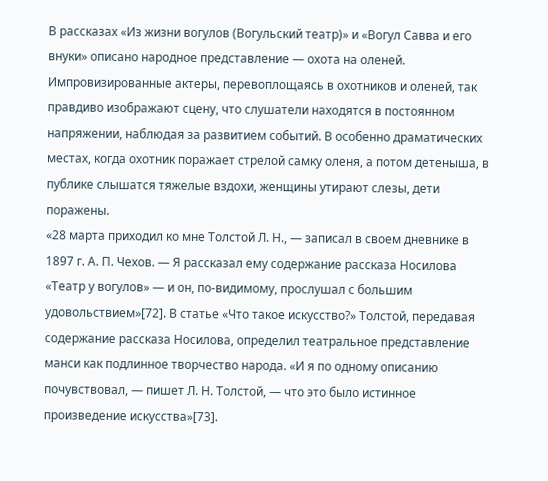В рассказах «Из жизни вогулов (Вогульский театр)» и «Вогул Савва и его внуки» описано народное представление — охота на оленей. Импровизированные актеры, перевоплощаясь в охотников и оленей, так правдиво изображают сцену, что слушатели находятся в постоянном напряжении, наблюдая за развитием событий. В особенно драматических местах, когда охотник поражает стрелой самку оленя, а потом детеныша, в публике слышатся тяжелые вздохи, женщины утирают слезы, дети поражены.
«28 марта приходил ко мне Толстой Л. Н., — записал в своем дневнике в 1897 г. А. П. Чехов. — Я рассказал ему содержание рассказа Носилова «Театр у вогулов» — и он, по-видимому, прослушал с большим удовольствием»[72]. В статье «Что такое искусство?» Толстой, передавая содержание рассказа Носилова, определил театральное представление манси как подлинное творчество народа. «И я по одному описанию почувствовал, — пишет Л. Н. Толстой, — что это было истинное произведение искусства»[73].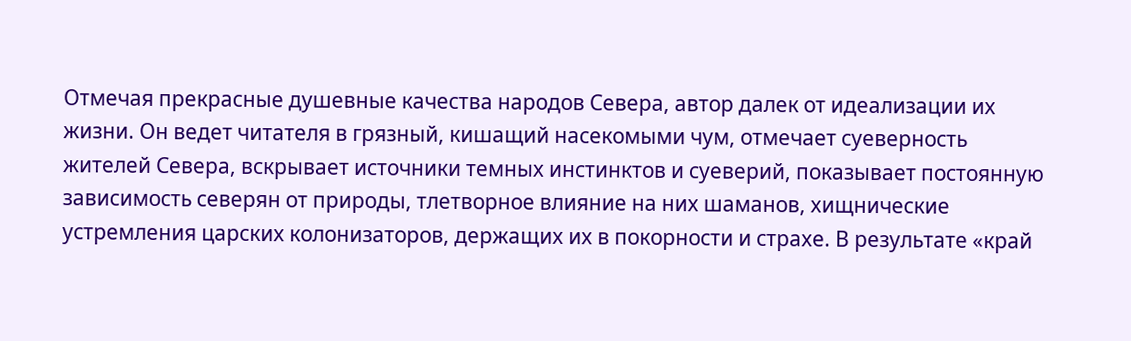Отмечая прекрасные душевные качества народов Севера, автор далек от идеализации их жизни. Он ведет читателя в грязный, кишащий насекомыми чум, отмечает суеверность жителей Севера, вскрывает источники темных инстинктов и суеверий, показывает постоянную зависимость северян от природы, тлетворное влияние на них шаманов, хищнические устремления царских колонизаторов, держащих их в покорности и страхе. В результате «край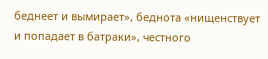беднеет и вымирает», беднота «нищенствует и попадает в батраки», честного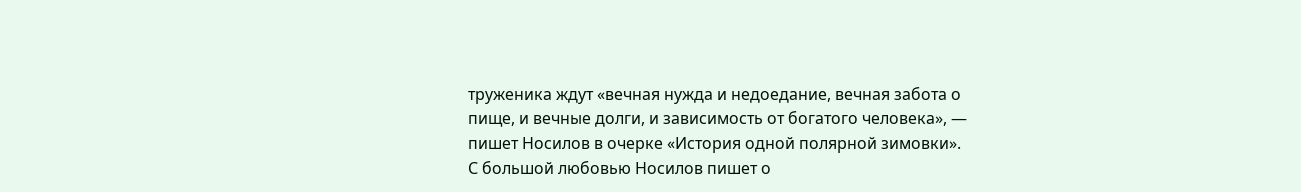труженика ждут «вечная нужда и недоедание, вечная забота о пище, и вечные долги, и зависимость от богатого человека», — пишет Носилов в очерке «История одной полярной зимовки».
С большой любовью Носилов пишет о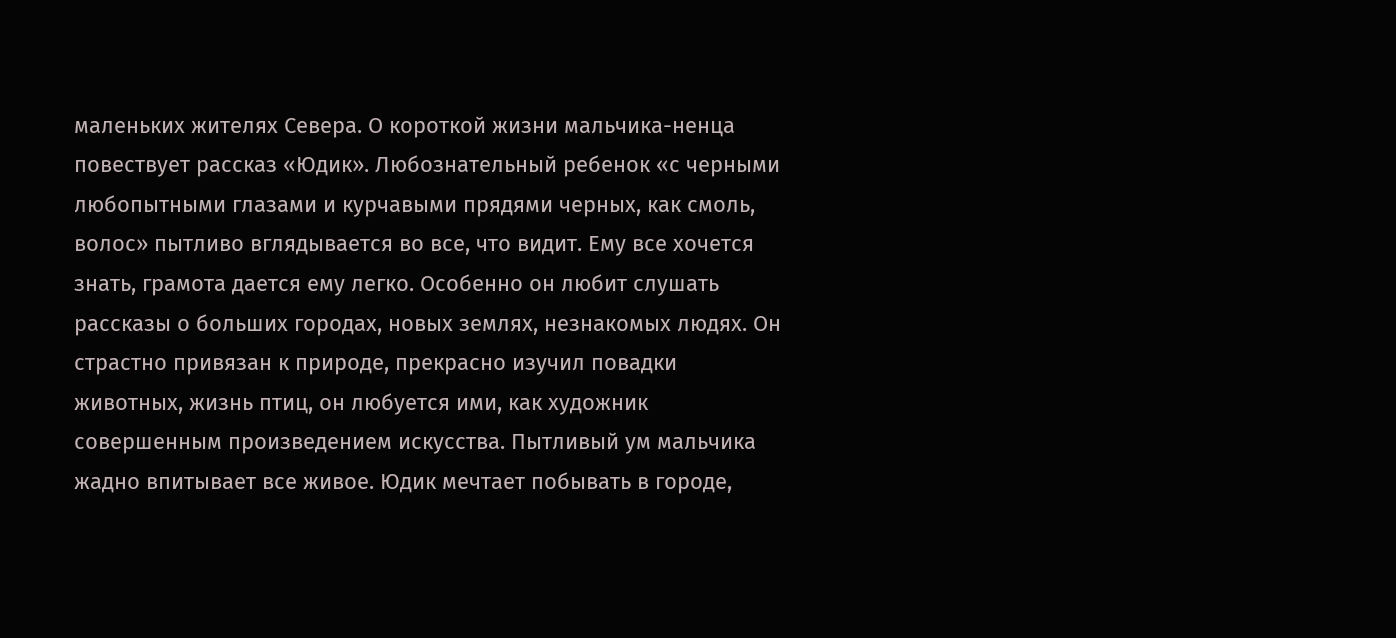маленьких жителях Севера. О короткой жизни мальчика-ненца повествует рассказ «Юдик». Любознательный ребенок «с черными любопытными глазами и курчавыми прядями черных, как смоль, волос» пытливо вглядывается во все, что видит. Ему все хочется знать, грамота дается ему легко. Особенно он любит слушать рассказы о больших городах, новых землях, незнакомых людях. Он страстно привязан к природе, прекрасно изучил повадки животных, жизнь птиц, он любуется ими, как художник совершенным произведением искусства. Пытливый ум мальчика жадно впитывает все живое. Юдик мечтает побывать в городе,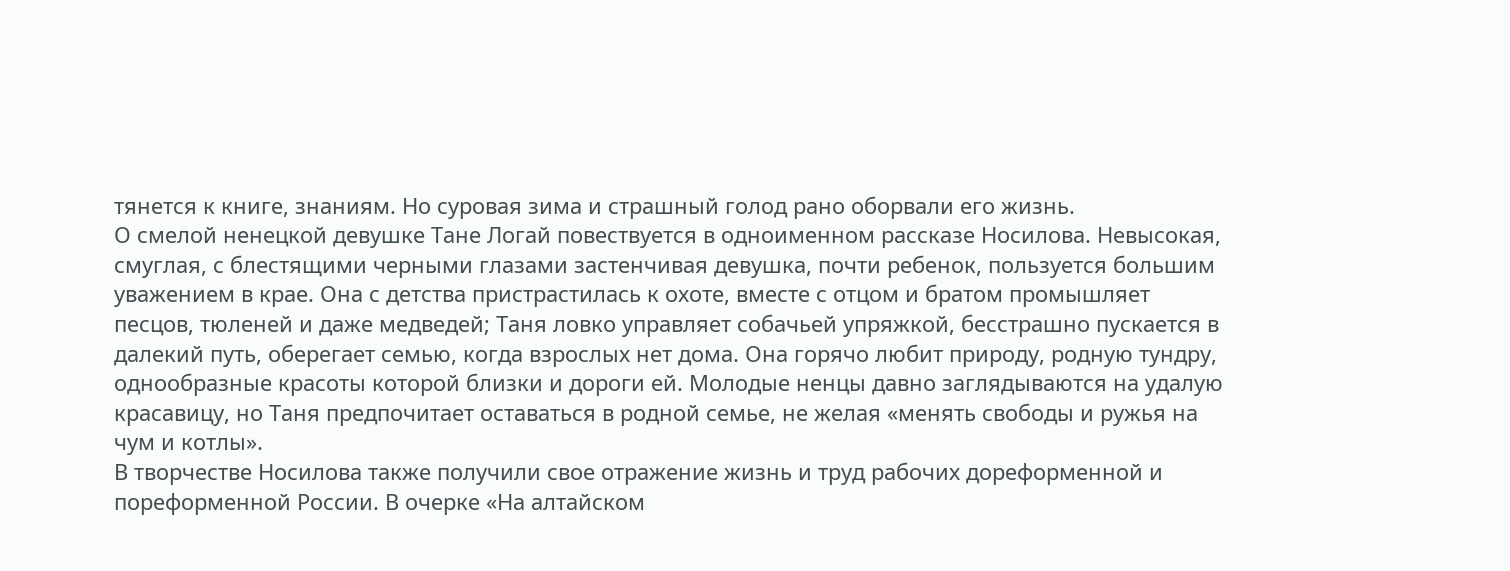тянется к книге, знаниям. Но суровая зима и страшный голод рано оборвали его жизнь.
О смелой ненецкой девушке Тане Логай повествуется в одноименном рассказе Носилова. Невысокая, смуглая, с блестящими черными глазами застенчивая девушка, почти ребенок, пользуется большим уважением в крае. Она с детства пристрастилась к охоте, вместе с отцом и братом промышляет песцов, тюленей и даже медведей; Таня ловко управляет собачьей упряжкой, бесстрашно пускается в далекий путь, оберегает семью, когда взрослых нет дома. Она горячо любит природу, родную тундру, однообразные красоты которой близки и дороги ей. Молодые ненцы давно заглядываются на удалую красавицу, но Таня предпочитает оставаться в родной семье, не желая «менять свободы и ружья на чум и котлы».
В творчестве Носилова также получили свое отражение жизнь и труд рабочих дореформенной и пореформенной России. В очерке «На алтайском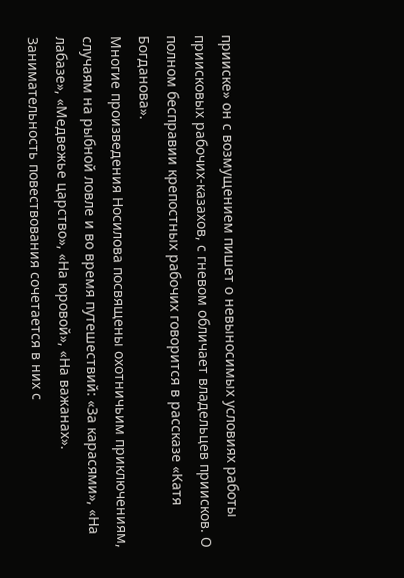прииске» он с возмущением пишет о невыносимых условиях работы приисковых рабочих-казахов, с гневом обличает владельцев приисков. О полном бесправии крепостных рабочих говорится в рассказе «Катя Богданова».
Многие произведения Носилова посвящены охотничьим приключениям, случаям на рыбной ловле и во время путешествий: «За карасями», «На лабазе», «Медвежье царство», «На юровой», «На важанах». Занимательность повествования сочетается в них с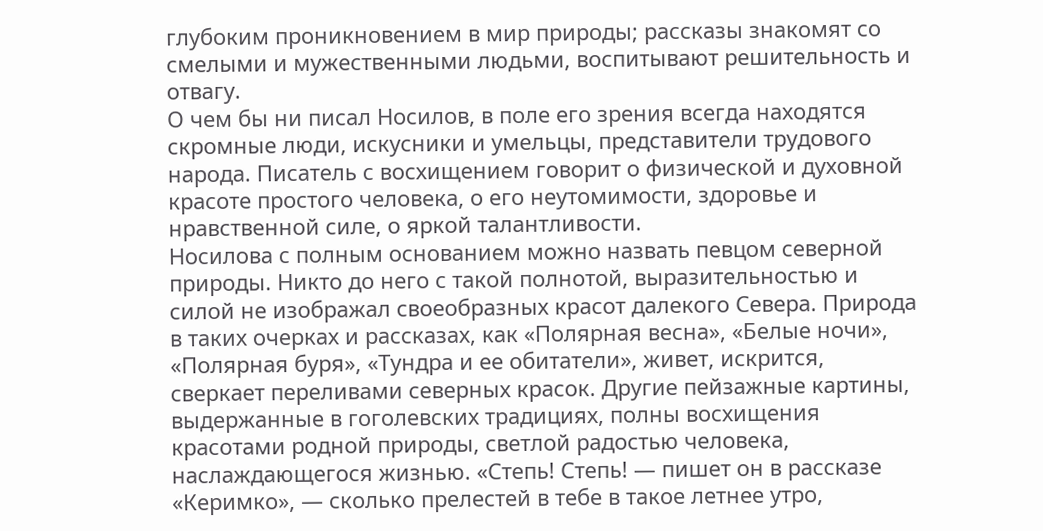глубоким проникновением в мир природы; рассказы знакомят со смелыми и мужественными людьми, воспитывают решительность и отвагу.
О чем бы ни писал Носилов, в поле его зрения всегда находятся скромные люди, искусники и умельцы, представители трудового народа. Писатель с восхищением говорит о физической и духовной красоте простого человека, о его неутомимости, здоровье и нравственной силе, о яркой талантливости.
Носилова с полным основанием можно назвать певцом северной природы. Никто до него с такой полнотой, выразительностью и силой не изображал своеобразных красот далекого Севера. Природа в таких очерках и рассказах, как «Полярная весна», «Белые ночи», «Полярная буря», «Тундра и ее обитатели», живет, искрится, сверкает переливами северных красок. Другие пейзажные картины, выдержанные в гоголевских традициях, полны восхищения красотами родной природы, светлой радостью человека, наслаждающегося жизнью. «Степь! Степь! — пишет он в рассказе «Керимко», — сколько прелестей в тебе в такое летнее утро,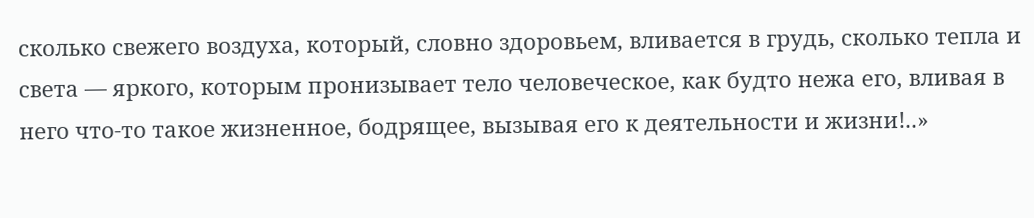сколько свежего воздуха, который, словно здоровьем, вливается в грудь, сколько тепла и света — яркого, которым пронизывает тело человеческое, как будто нежа его, вливая в него что-то такое жизненное, бодрящее, вызывая его к деятельности и жизни!..»